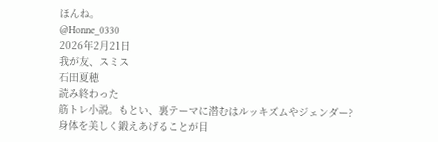ほんね。
@Honne_0330
2026年2月21日
我が友、スミス
石田夏穂
読み終わった
筋トレ小説。もとい、裏テーマに潜むはルッキズムやジェンダー?
身体を美しく鍛えあげることが目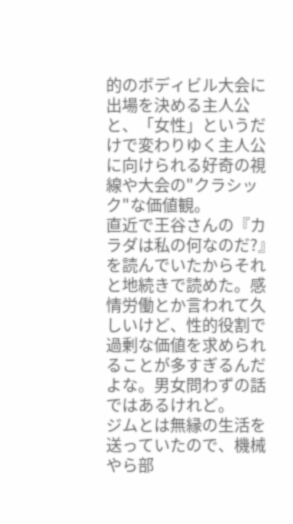的のボディビル大会に出場を決める主人公と、「女性」というだけで変わりゆく主人公に向けられる好奇の視線や大会の"クラシック"な価値観。
直近で王谷さんの『カラダは私の何なのだ?』を読んでいたからそれと地続きで読めた。感情労働とか言われて久しいけど、性的役割で過剰な価値を求められることが多すぎるんだよな。男女問わずの話ではあるけれど。
ジムとは無縁の生活を送っていたので、機械やら部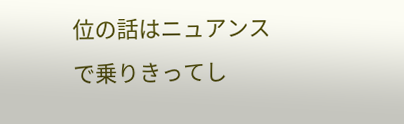位の話はニュアンスで乗りきってし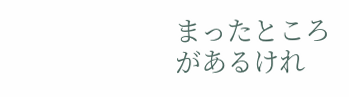まったところがあるけれ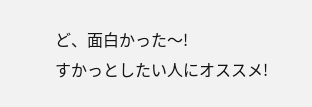ど、面白かった〜!
すかっとしたい人にオススメ!